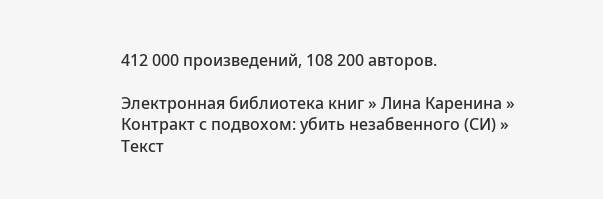412 000 произведений, 108 200 авторов.

Электронная библиотека книг » Лина Каренина » Контракт с подвохом: убить незабвенного (СИ) » Текст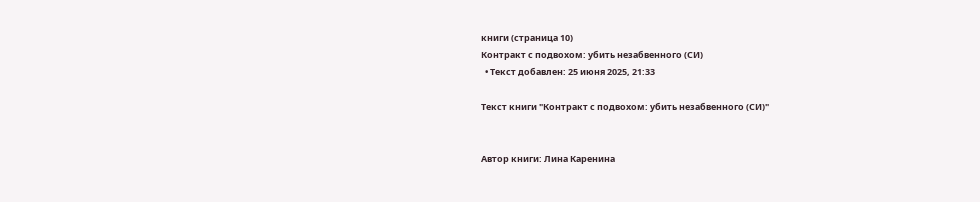книги (страница 10)
Контракт с подвохом: убить незабвенного (СИ)
  • Текст добавлен: 25 июня 2025, 21:33

Текст книги "Контракт с подвохом: убить незабвенного (СИ)"


Автор книги: Лина Каренина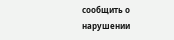сообщить о нарушении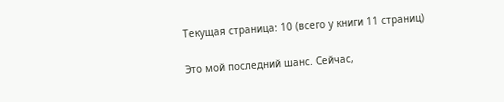Текущая страница: 10 (всего у книги 11 страниц)

Это мой последний шанс. Сейчас,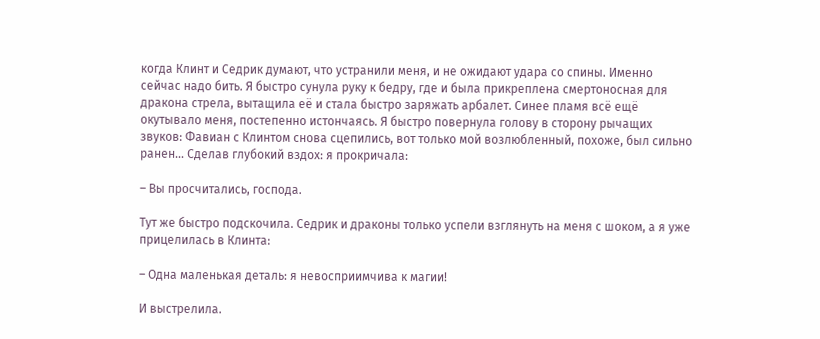когда Клинт и Седрик думают, что устранили меня, и не ожидают удара со спины. Именно сейчас надо бить. Я быстро сунула руку к бедру, где и была прикреплена смертоносная для дракона стрела, вытащила её и стала быстро заряжать арбалет. Синее пламя всё ещё окутывало меня, постепенно истончаясь. Я быстро повернула голову в сторону рычащих звуков: Фавиан с Клинтом снова сцепились, вот только мой возлюбленный, похоже, был сильно ранен… Сделав глубокий вздох: я прокричала:

– Вы просчитались, господа.

Тут же быстро подскочила. Седрик и драконы только успели взглянуть на меня с шоком, а я уже прицелилась в Клинта:

– Одна маленькая деталь: я невосприимчива к магии!

И выстрелила.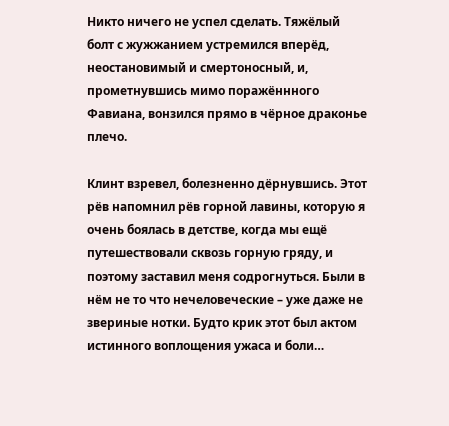Никто ничего не успел сделать. Тяжёлый болт с жужжанием устремился вперёд, неостановимый и смертоносный, и, прометнувшись мимо поражённного Фавиана, вонзился прямо в чёрное драконье плечо.

Клинт взревел, болезненно дёрнувшись. Этот рёв напомнил рёв горной лавины, которую я очень боялась в детстве, когда мы ещё путешествовали сквозь горную гряду, и поэтому заставил меня содрогнуться. Были в нём не то что нечеловеческие – уже даже не звериные нотки. Будто крик этот был актом истинного воплощения ужаса и боли…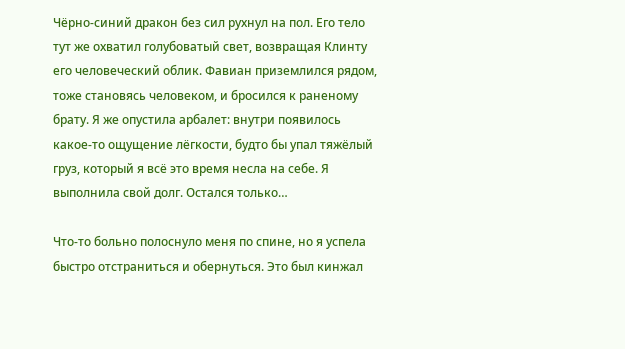Чёрно-синий дракон без сил рухнул на пол. Его тело тут же охватил голубоватый свет, возвращая Клинту его человеческий облик. Фавиан приземлился рядом, тоже становясь человеком, и бросился к раненому брату. Я же опустила арбалет: внутри появилось какое-то ощущение лёгкости, будто бы упал тяжёлый груз, который я всё это время несла на себе. Я выполнила свой долг. Остался только…

Что-то больно полоснуло меня по спине, но я успела быстро отстраниться и обернуться. Это был кинжал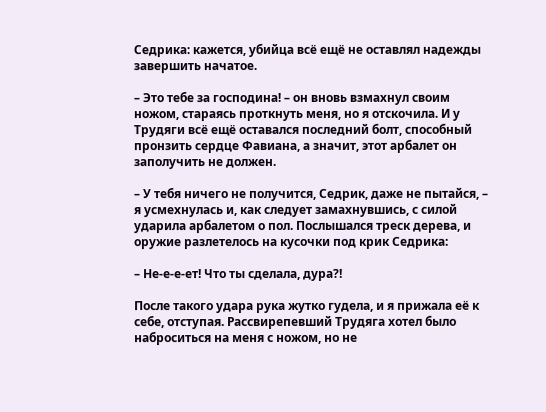Седрика: кажется, убийца всё ещё не оставлял надежды завершить начатое.

– Это тебе за господина! – он вновь взмахнул своим ножом, стараясь проткнуть меня, но я отскочила. И у Трудяги всё ещё оставался последний болт, способный пронзить сердце Фавиана, а значит, этот арбалет он заполучить не должен.

– У тебя ничего не получится, Седрик, даже не пытайся, – я усмехнулась и, как следует замахнувшись, с силой ударила арбалетом о пол. Послышался треск дерева, и оружие разлетелось на кусочки под крик Седрика:

– Не-е-е-ет! Что ты сделала, дура?!

После такого удара рука жутко гудела, и я прижала её к себе, отступая. Рассвирепевший Трудяга хотел было наброситься на меня с ножом, но не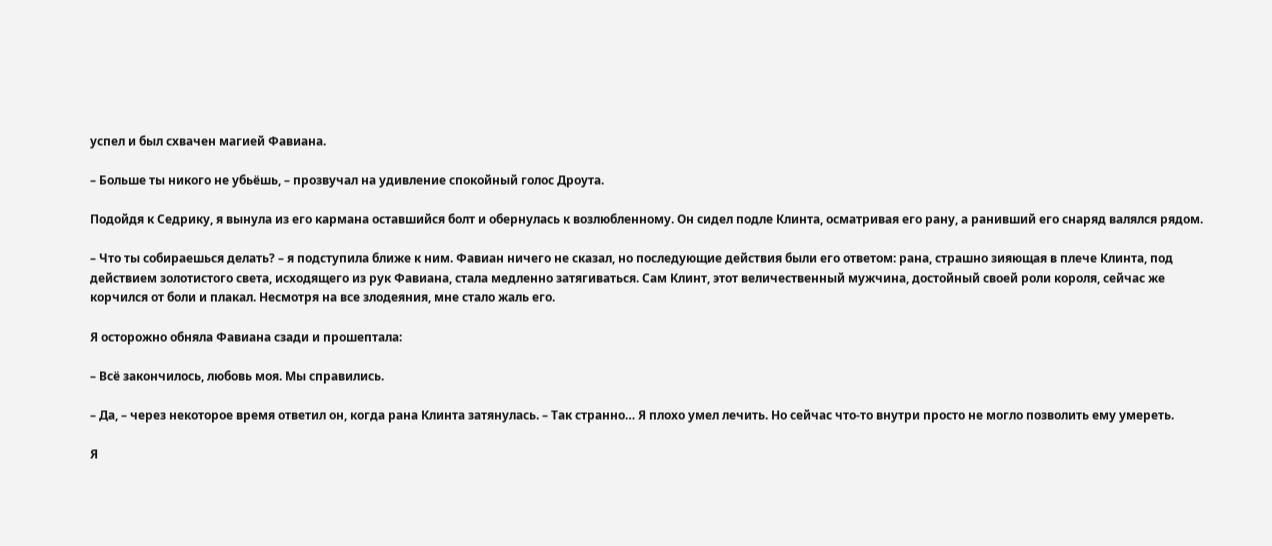успел и был схвачен магией Фавиана.

– Больше ты никого не убьёшь, – прозвучал на удивление спокойный голос Дроута.

Подойдя к Седрику, я вынула из его кармана оставшийся болт и обернулась к возлюбленному. Он сидел подле Клинта, осматривая его рану, а ранивший его снаряд валялся рядом.

– Что ты собираешься делать? – я подступила ближе к ним. Фавиан ничего не сказал, но последующие действия были его ответом: рана, страшно зияющая в плече Клинта, под действием золотистого света, исходящего из рук Фавиана, стала медленно затягиваться. Сам Клинт, этот величественный мужчина, достойный своей роли короля, сейчас же корчился от боли и плакал. Несмотря на все злодеяния, мне стало жаль его.

Я осторожно обняла Фавиана сзади и прошептала:

– Всё закончилось, любовь моя. Мы справились.

– Да, – через некоторое время ответил он, когда рана Клинта затянулась. – Так странно… Я плохо умел лечить. Но сейчас что-то внутри просто не могло позволить ему умереть.

Я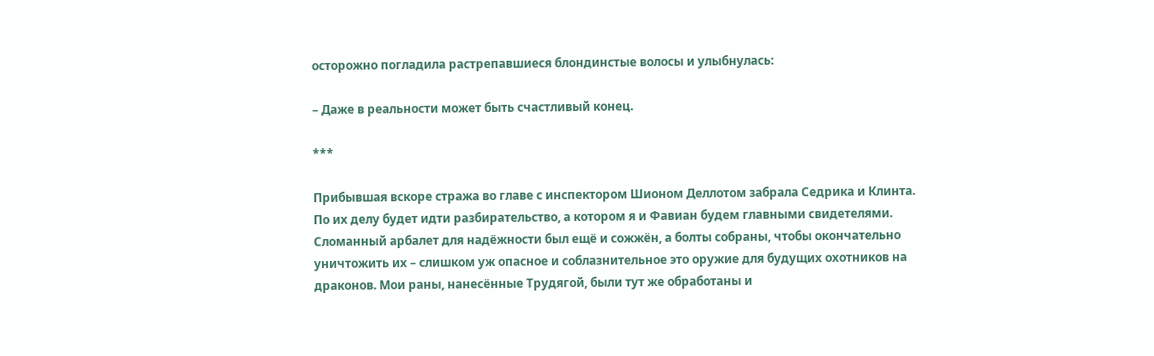осторожно погладила растрепавшиеся блондинстые волосы и улыбнулась:

– Даже в реальности может быть счастливый конец.

***

Прибывшая вскоре стража во главе с инспектором Шионом Деллотом забрала Седрика и Клинта. По их делу будет идти разбирательство, а котором я и Фавиан будем главными свидетелями. Сломанный арбалет для надёжности был ещё и сожжён, а болты собраны, чтобы окончательно уничтожить их – слишком уж опасное и соблазнительное это оружие для будущих охотников на драконов. Мои раны, нанесённые Трудягой, были тут же обработаны и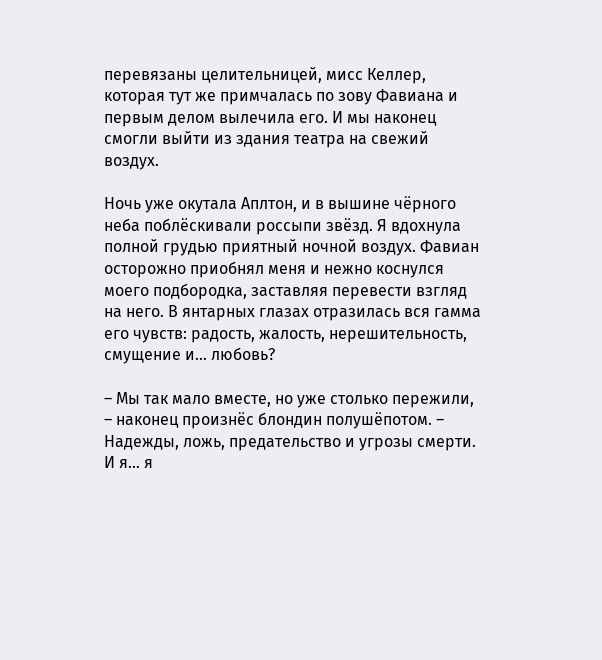перевязаны целительницей, мисс Келлер, которая тут же примчалась по зову Фавиана и первым делом вылечила его. И мы наконец смогли выйти из здания театра на свежий воздух.

Ночь уже окутала Аплтон, и в вышине чёрного неба поблёскивали россыпи звёзд. Я вдохнула полной грудью приятный ночной воздух. Фавиан осторожно приобнял меня и нежно коснулся моего подбородка, заставляя перевести взгляд на него. В янтарных глазах отразилась вся гамма его чувств: радость, жалость, нерешительность, смущение и… любовь?

– Мы так мало вместе, но уже столько пережили, – наконец произнёс блондин полушёпотом. – Надежды, ложь, предательство и угрозы смерти. И я… я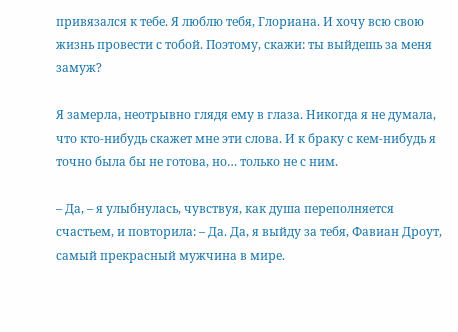привязался к тебе. Я люблю тебя, Глориана. И хочу всю свою жизнь провести с тобой. Поэтому, скажи: ты выйдешь за меня замуж?

Я замерла, неотрывно глядя ему в глаза. Никогда я не думала, что кто-нибудь скажет мне эти слова. И к браку с кем-нибудь я точно была бы не готова, но… только не с ним.

– Да, – я улыбнулась, чувствуя, как душа переполняется счастьем, и повторила: – Да. Да, я выйду за тебя, Фавиан Дроут, самый прекрасный мужчина в мире.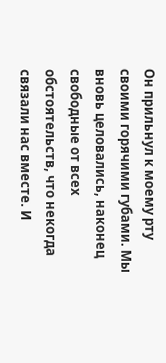Он прильнул к моему рту своими горячими губами. Мы вновь целовались, наконец свободные от всех обстоятельств, что некогда связали нас вместе. И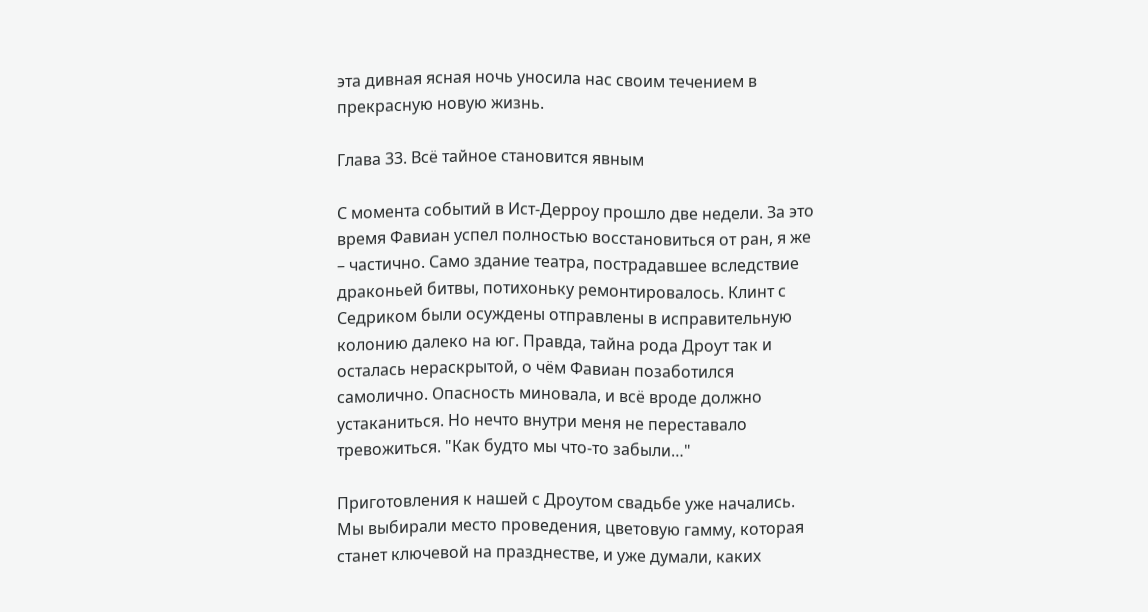эта дивная ясная ночь уносила нас своим течением в прекрасную новую жизнь.

Глава 33. Всё тайное становится явным

С момента событий в Ист-Дерроу прошло две недели. За это время Фавиан успел полностью восстановиться от ран, я же – частично. Само здание театра, пострадавшее вследствие драконьей битвы, потихоньку ремонтировалось. Клинт с Седриком были осуждены отправлены в исправительную колонию далеко на юг. Правда, тайна рода Дроут так и осталась нераскрытой, о чём Фавиан позаботился самолично. Опасность миновала, и всё вроде должно устаканиться. Но нечто внутри меня не переставало тревожиться. "Как будто мы что-то забыли…"

Приготовления к нашей с Дроутом свадьбе уже начались. Мы выбирали место проведения, цветовую гамму, которая станет ключевой на празднестве, и уже думали, каких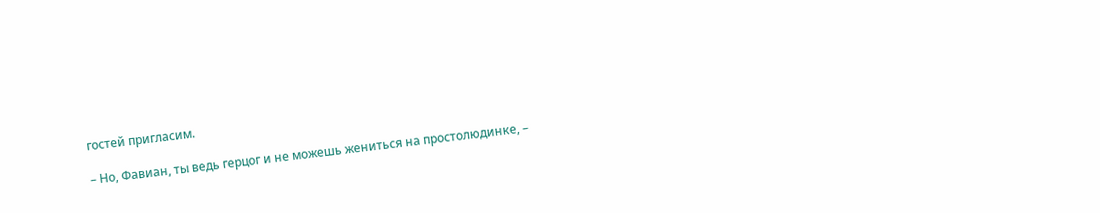гостей пригласим.

– Но, Фавиан, ты ведь герцог и не можешь жениться на простолюдинке, –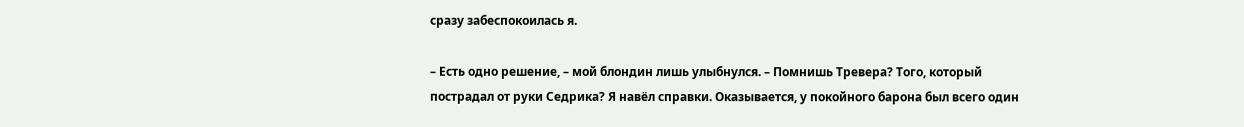сразу забеспокоилась я.

– Есть одно решение, – мой блондин лишь улыбнулся. – Помнишь Тревера? Того, который пострадал от руки Седрика? Я навёл справки. Оказывается, у покойного барона был всего один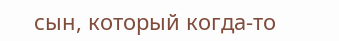сын, который когда-то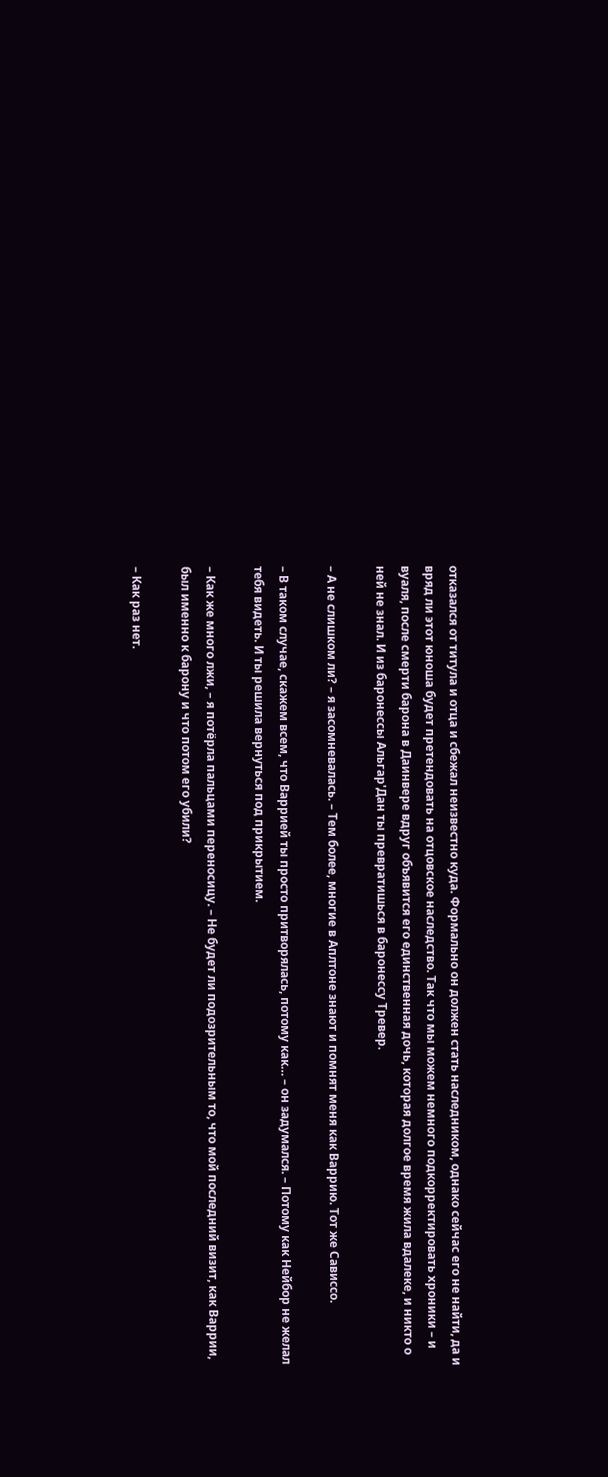отказался от титула и отца и сбежал неизвестно куда. Формально он должен стать наследником, однако сейчас его не найти, да и вряд ли этот юноша будет претендовать на отцовское наследство. Так что мы можем немного подкорректировать хроники – и вуаля, после смерти барона в Даинвере вдруг объявится его единственная дочь, которая долгое время жила вдалеке, и никто о ней не знал. И из баронессы Альгар'Дан ты превратишься в баронессу Тревер.

– А не слишком ли? – я засомневалась. – Тем более, многие в Аплтоне знают и помнят меня как Варрию. Тот же Сависсо.

– В таком случае, скажем всем, что Варрией ты просто притворялась, потому как… – он задумался. – Потому как Нейбор не желал тебя видеть. И ты решила вернуться под прикрытием.

– Как же много лжи, – я потёрла пальцами переносицу. – Не будет ли подозрительным то, что мой последний визит, как Варрии, был именно к барону и что потом его убили?

– Как раз нет.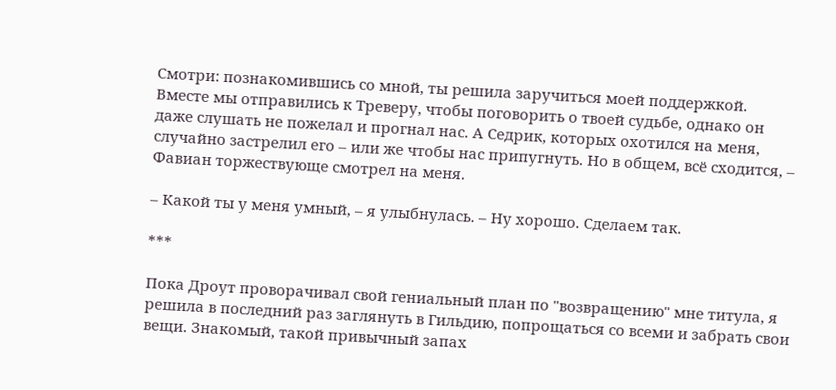Смотри: познакомившись со мной, ты решила заручиться моей поддержкой. Вместе мы отправились к Треверу, чтобы поговорить о твоей судьбе, однако он даже слушать не пожелал и прогнал нас. А Седрик, которых охотился на меня, случайно застрелил его – или же чтобы нас припугнуть. Но в общем, всё сходится, – Фавиан торжествующе смотрел на меня.

– Какой ты у меня умный, – я улыбнулась. – Ну хорошо. Сделаем так.

***

Пока Дроут проворачивал свой гениальный план по "возвращению" мне титула, я решила в последний раз заглянуть в Гильдию, попрощаться со всеми и забрать свои вещи. Знакомый, такой привычный запах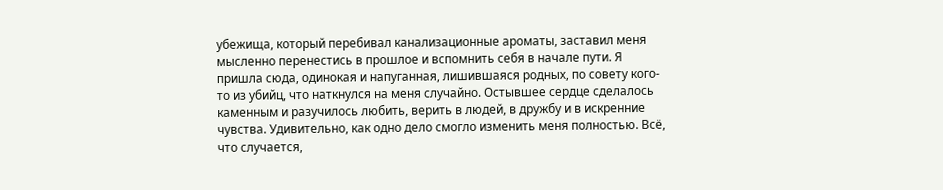убежища, который перебивал канализационные ароматы, заставил меня мысленно перенестись в прошлое и вспомнить себя в начале пути. Я пришла сюда, одинокая и напуганная, лишившаяся родных, по совету кого-то из убийц, что наткнулся на меня случайно. Остывшее сердце сделалось каменным и разучилось любить, верить в людей, в дружбу и в искренние чувства. Удивительно, как одно дело смогло изменить меня полностью. Всё, что случается,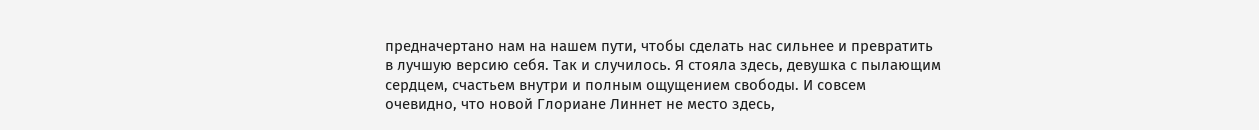предначертано нам на нашем пути, чтобы сделать нас сильнее и превратить в лучшую версию себя. Так и случилось. Я стояла здесь, девушка с пылающим сердцем, счастьем внутри и полным ощущением свободы. И совсем очевидно, что новой Глориане Линнет не место здесь,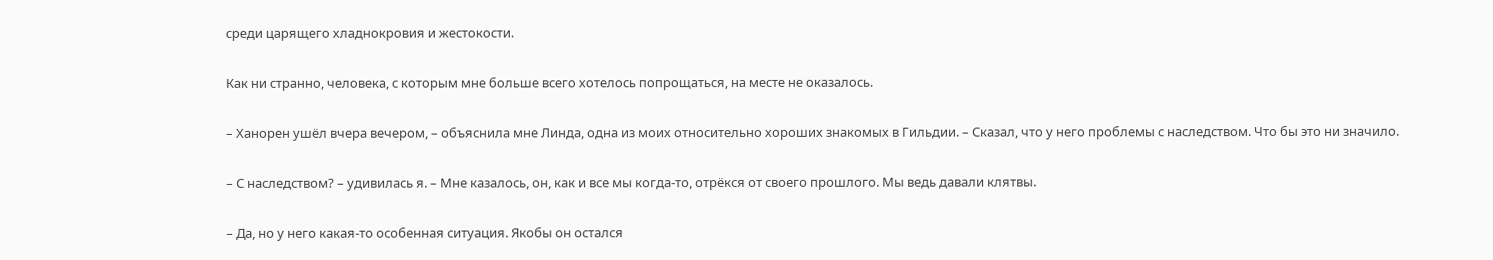среди царящего хладнокровия и жестокости.

Как ни странно, человека, с которым мне больше всего хотелось попрощаться, на месте не оказалось.

– Ханорен ушёл вчера вечером, – объяснила мне Линда, одна из моих относительно хороших знакомых в Гильдии. – Сказал, что у него проблемы с наследством. Что бы это ни значило.

– С наследством? – удивилась я. – Мне казалось, он, как и все мы когда-то, отрёкся от своего прошлого. Мы ведь давали клятвы.

– Да, но у него какая-то особенная ситуация. Якобы он остался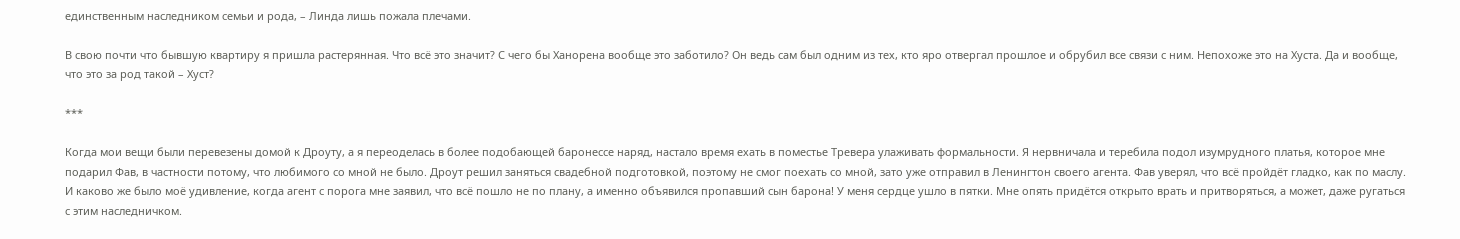единственным наследником семьи и рода, – Линда лишь пожала плечами.

В свою почти что бывшую квартиру я пришла растерянная. Что всё это значит? С чего бы Ханорена вообще это заботило? Он ведь сам был одним из тех, кто яро отвергал прошлое и обрубил все связи с ним. Непохоже это на Хуста. Да и вообще, что это за род такой – Хуст?

***

Когда мои вещи были перевезены домой к Дроуту, а я переоделась в более подобающей баронессе наряд, настало время ехать в поместье Тревера улаживать формальности. Я нервничала и теребила подол изумрудного платья, которое мне подарил Фав, в частности потому, что любимого со мной не было. Дроут решил заняться свадебной подготовкой, поэтому не смог поехать со мной, зато уже отправил в Ленингтон своего агента. Фав уверял, что всё пройдёт гладко, как по маслу. И каково же было моё удивление, когда агент с порога мне заявил, что всё пошло не по плану, а именно объявился пропавший сын барона! У меня сердце ушло в пятки. Мне опять придётся открыто врать и притворяться, а может, даже ругаться с этим наследничком.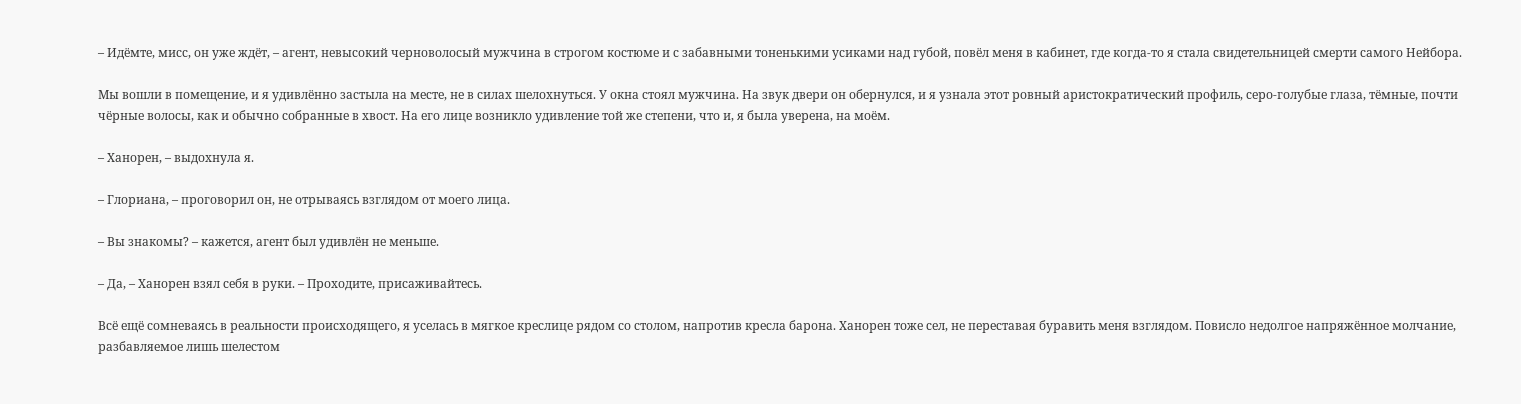– Идёмте, мисс, он уже ждёт, – агент, невысокий черноволосый мужчина в строгом костюме и с забавными тоненькими усиками над губой, повёл меня в кабинет, где когда-то я стала свидетельницей смерти самого Нейбора.

Мы вошли в помещение, и я удивлённо застыла на месте, не в силах шелохнуться. У окна стоял мужчина. На звук двери он обернулся, и я узнала этот ровный аристократический профиль, серо-голубые глаза, тёмные, почти чёрные волосы, как и обычно собранные в хвост. На его лице возникло удивление той же степени, что и, я была уверена, на моём.

– Ханорен, – выдохнула я.

– Глориана, – проговорил он, не отрываясь взглядом от моего лица.

– Вы знакомы? – кажется, агент был удивлён не меньше.

– Да, – Ханорен взял себя в руки. – Проходите, присаживайтесь.

Всё ещё сомневаясь в реальности происходящего, я уселась в мягкое креслице рядом со столом, напротив кресла барона. Ханорен тоже сел, не переставая буравить меня взглядом. Повисло недолгое напряжённое молчание, разбавляемое лишь шелестом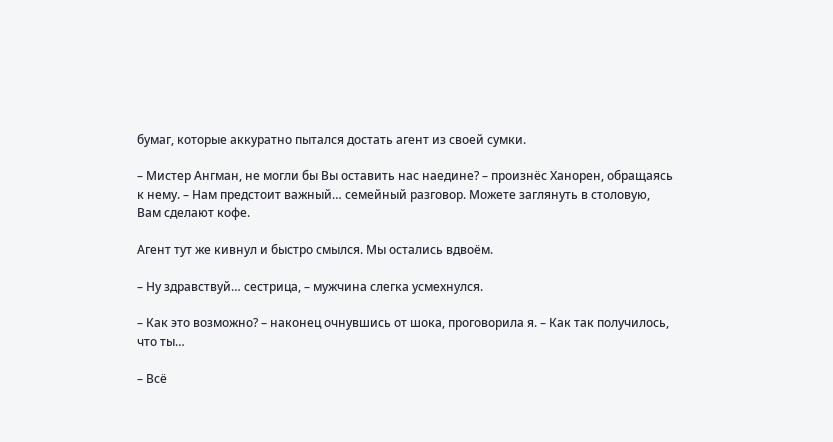бумаг, которые аккуратно пытался достать агент из своей сумки.

– Мистер Ангман, не могли бы Вы оставить нас наедине? – произнёс Ханорен, обращаясь к нему. – Нам предстоит важный… семейный разговор. Можете заглянуть в столовую, Вам сделают кофе.

Агент тут же кивнул и быстро смылся. Мы остались вдвоём.

– Ну здравствуй… сестрица, – мужчина слегка усмехнулся.

– Как это возможно? – наконец очнувшись от шока, проговорила я. – Как так получилось, что ты…

– Всё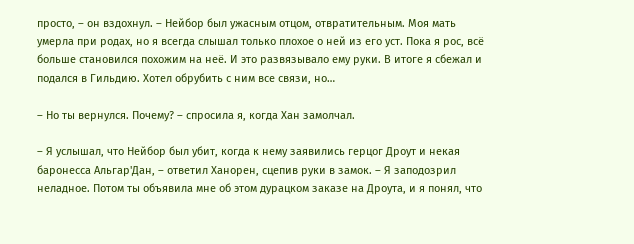просто, – он вздохнул. – Нейбор был ужасным отцом, отвратительным. Моя мать умерла при родах, но я всегда слышал только плохое о ней из его уст. Пока я рос, всё больше становился похожим на неё. И это развязывало ему руки. В итоге я сбежал и подался в Гильдию. Хотел обрубить с ним все связи, но…

– Но ты вернулся. Почему? – спросила я, когда Хан замолчал.

– Я услышал, что Нейбор был убит, когда к нему заявились герцог Дроут и некая баронесса Альгар'Дан, – ответил Ханорен, сцепив руки в замок. – Я заподозрил неладное. Потом ты объявила мне об этом дурацком заказе на Дроута, и я понял, что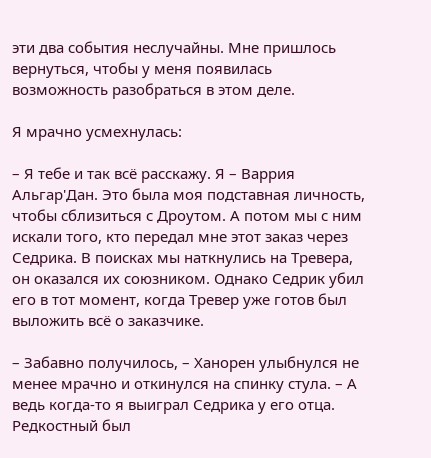эти два события неслучайны. Мне пришлось вернуться, чтобы у меня появилась возможность разобраться в этом деле.

Я мрачно усмехнулась:

– Я тебе и так всё расскажу. Я – Варрия Альгар'Дан. Это была моя подставная личность, чтобы сблизиться с Дроутом. А потом мы с ним искали того, кто передал мне этот заказ через Седрика. В поисках мы наткнулись на Тревера, он оказался их союзником. Однако Седрик убил его в тот момент, когда Тревер уже готов был выложить всё о заказчике.

– Забавно получилось, – Ханорен улыбнулся не менее мрачно и откинулся на спинку стула. – А ведь когда-то я выиграл Седрика у его отца. Редкостный был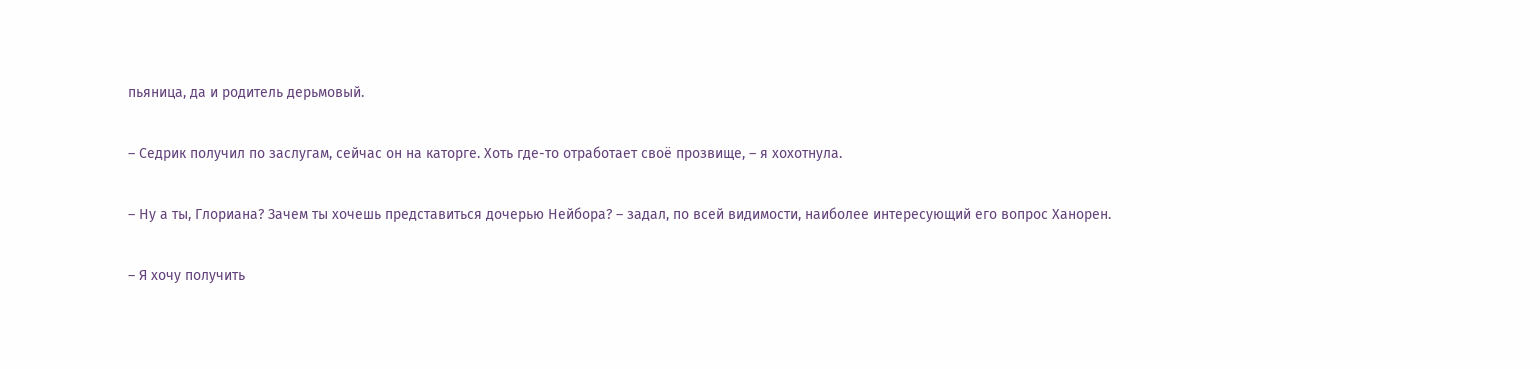пьяница, да и родитель дерьмовый.

– Седрик получил по заслугам, сейчас он на каторге. Хоть где-то отработает своё прозвище, – я хохотнула.

– Ну а ты, Глориана? Зачем ты хочешь представиться дочерью Нейбора? – задал, по всей видимости, наиболее интересующий его вопрос Ханорен.

– Я хочу получить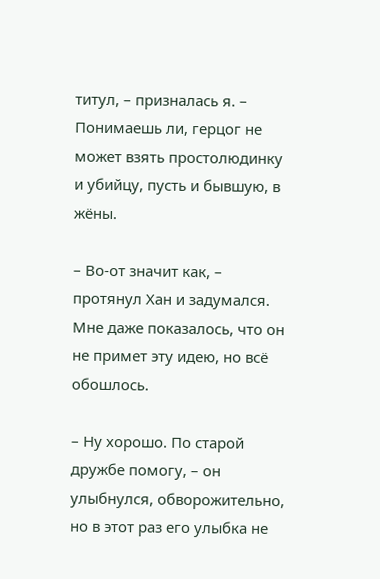титул, – призналась я. – Понимаешь ли, герцог не может взять простолюдинку и убийцу, пусть и бывшую, в жёны.

– Во-от значит как, – протянул Хан и задумался. Мне даже показалось, что он не примет эту идею, но всё обошлось.

– Ну хорошо. По старой дружбе помогу, – он улыбнулся, обворожительно, но в этот раз его улыбка не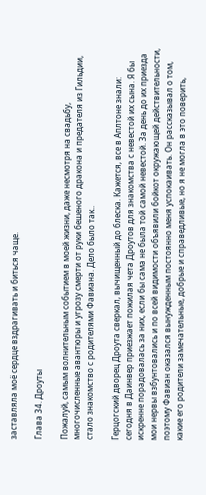заставляла моё сердце вздрагивать и биться чаще.

Глава 34. Дроуты

Пожалуй, самым волнительным событием в моей жизни, даже несмотря на свадьбу, многочисленные авантюры и угрозу смерти от руки бешеного дракона и предателя из Гильдии, стало знакомство с родителями Фавиана. Дело было так..

Герцогский дворец Дроута сверкал, вычищенный до блеска. Кажется, все в Аплтоне знали: сегодня в Даинвер приезжает пожилая чета Дроутов для знакомства с невестой их сына. Я бы искренне порадовалась за них, если бы сама не была той самой невестой. За день до их приезда мои нервы взбунтовались и по всей видимости объявили бойкот окружающей действительности, поэтому Фавиан оказался вынужденным постоянно меня успокаивать. Он рассказывал о том, какие его родители замечательные, добрые и справедливые, но я не могла в это поверить,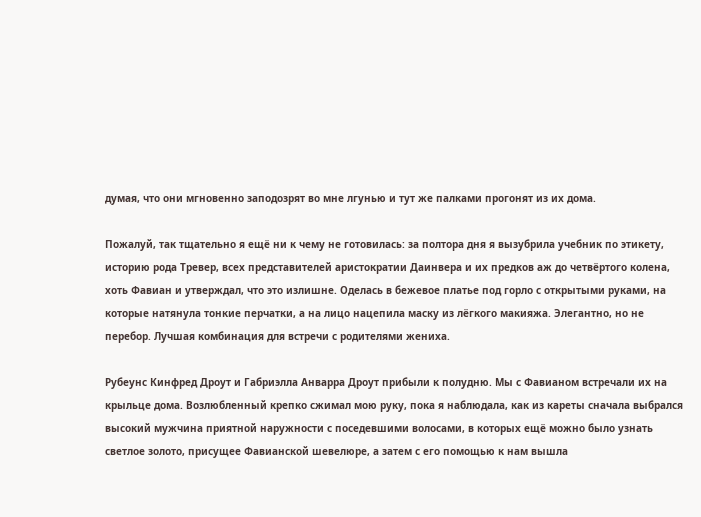думая, что они мгновенно заподозрят во мне лгунью и тут же палками прогонят из их дома.

Пожалуй, так тщательно я ещё ни к чему не готовилась: за полтора дня я вызубрила учебник по этикету, историю рода Тревер, всех представителей аристократии Даинвера и их предков аж до четвёртого колена, хоть Фавиан и утверждал, что это излишне. Оделась в бежевое платье под горло с открытыми руками, на которые натянула тонкие перчатки, а на лицо нацепила маску из лёгкого макияжа. Элегантно, но не перебор. Лучшая комбинация для встречи с родителями жениха.

Рубеунс Кинфред Дроут и Габриэлла Анварра Дроут прибыли к полудню. Мы с Фавианом встречали их на крыльце дома. Возлюбленный крепко сжимал мою руку, пока я наблюдала, как из кареты сначала выбрался высокий мужчина приятной наружности с поседевшими волосами, в которых ещё можно было узнать светлое золото, присущее Фавианской шевелюре, а затем с его помощью к нам вышла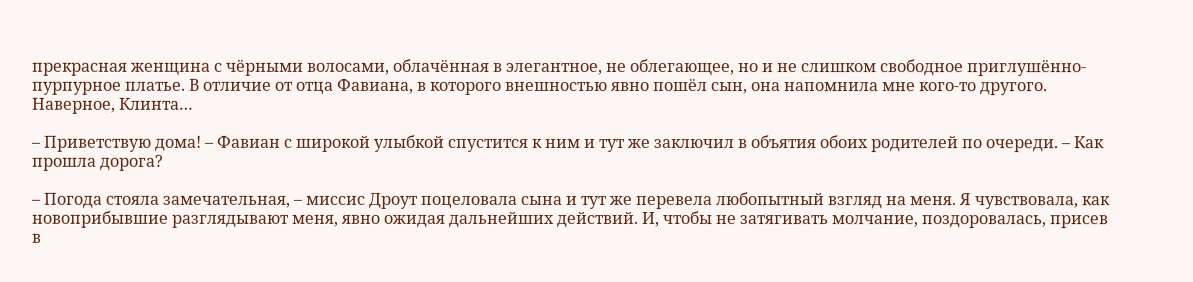прекрасная женщина с чёрными волосами, облачённая в элегантное, не облегающее, но и не слишком свободное приглушённо-пурпурное платье. В отличие от отца Фавиана, в которого внешностью явно пошёл сын, она напомнила мне кого-то другого. Наверное, Клинта…

– Приветствую дома! – Фавиан с широкой улыбкой спустится к ним и тут же заключил в объятия обоих родителей по очереди. – Как прошла дорога?

– Погода стояла замечательная, – миссис Дроут поцеловала сына и тут же перевела любопытный взгляд на меня. Я чувствовала, как новоприбывшие разглядывают меня, явно ожидая дальнейших действий. И, чтобы не затягивать молчание, поздоровалась, присев в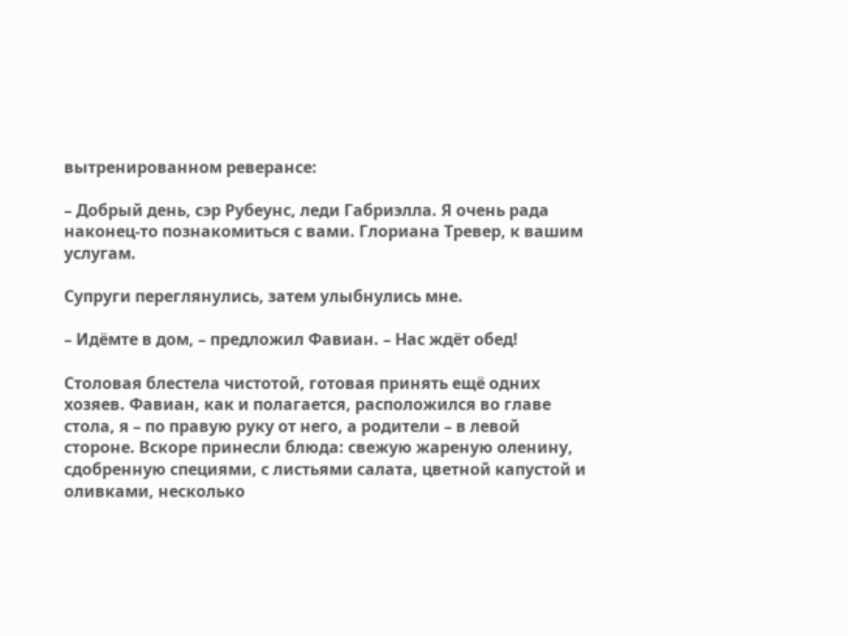вытренированном реверансе:

– Добрый день, сэр Рубеунс, леди Габриэлла. Я очень рада наконец-то познакомиться с вами. Глориана Тревер, к вашим услугам.

Супруги переглянулись, затем улыбнулись мне.

– Идёмте в дом, – предложил Фавиан. – Нас ждёт обед!

Столовая блестела чистотой, готовая принять ещё одних хозяев. Фавиан, как и полагается, расположился во главе стола, я – по правую руку от него, а родители – в левой стороне. Вскоре принесли блюда: свежую жареную оленину, сдобренную специями, с листьями салата, цветной капустой и оливками, несколько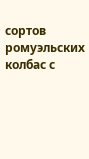сортов ромуэльских колбас с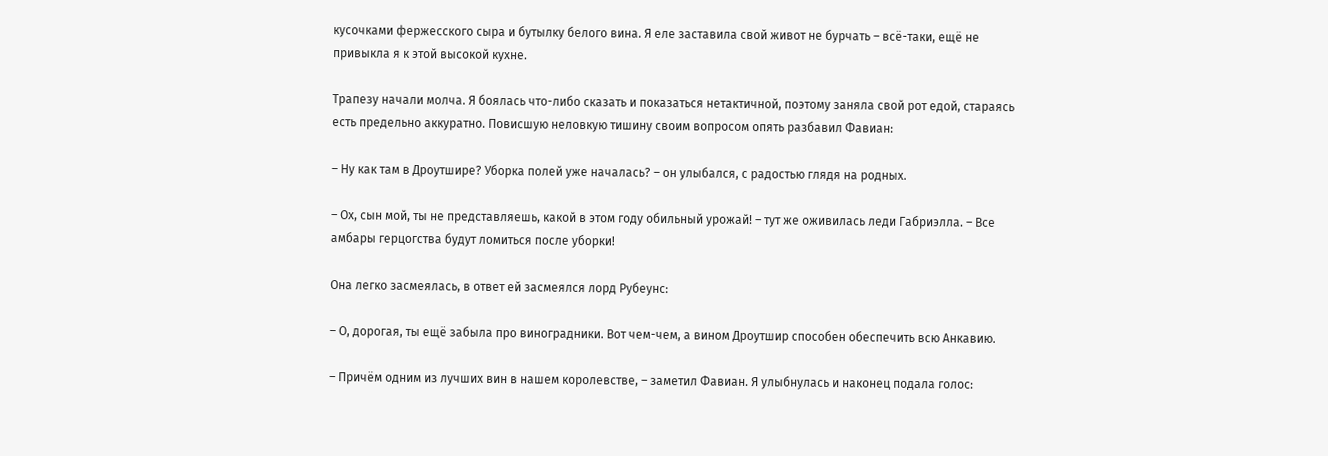кусочками фержесского сыра и бутылку белого вина. Я еле заставила свой живот не бурчать – всё-таки, ещё не привыкла я к этой высокой кухне.

Трапезу начали молча. Я боялась что-либо сказать и показаться нетактичной, поэтому заняла свой рот едой, стараясь есть предельно аккуратно. Повисшую неловкую тишину своим вопросом опять разбавил Фавиан:

– Ну как там в Дроутшире? Уборка полей уже началась? – он улыбался, с радостью глядя на родных.

– Ох, сын мой, ты не представляешь, какой в этом году обильный урожай! – тут же оживилась леди Габриэлла. – Все амбары герцогства будут ломиться после уборки!

Она легко засмеялась, в ответ ей засмеялся лорд Рубеунс:

– О, дорогая, ты ещё забыла про виноградники. Вот чем-чем, а вином Дроутшир способен обеспечить всю Анкавию.

– Причём одним из лучших вин в нашем королевстве, – заметил Фавиан. Я улыбнулась и наконец подала голос: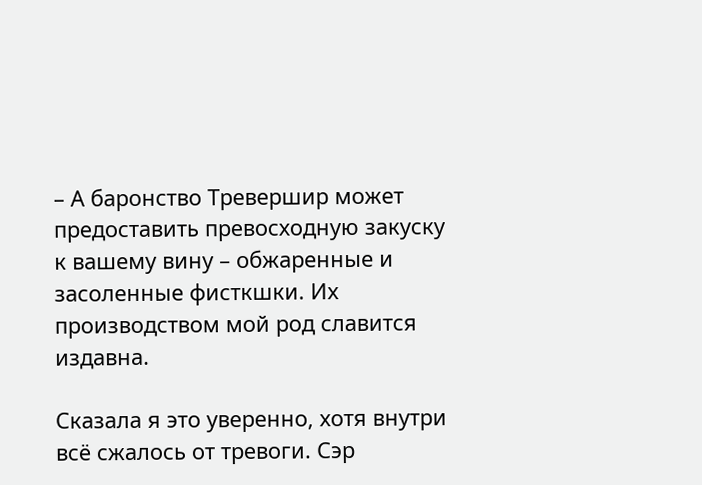– А баронство Тревершир может предоставить превосходную закуску к вашему вину – обжаренные и засоленные фисткшки. Их производством мой род славится издавна.

Сказала я это уверенно, хотя внутри всё сжалось от тревоги. Сэр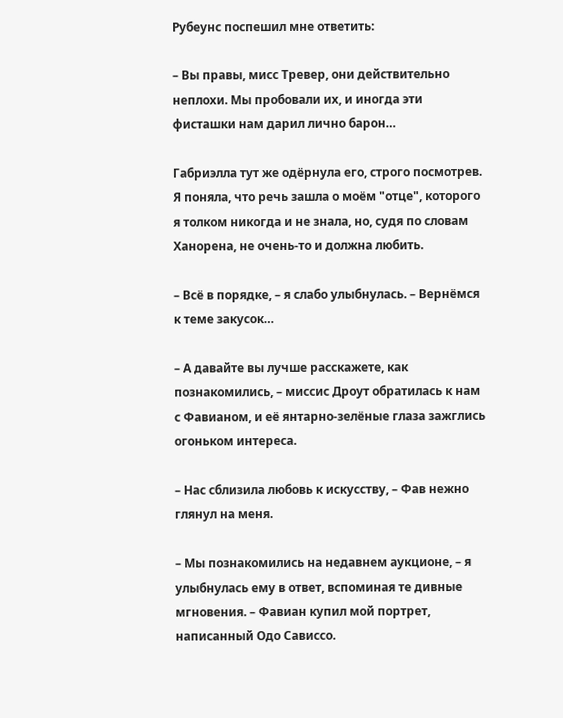Рубеунс поспешил мне ответить:

– Вы правы, мисс Тревер, они действительно неплохи. Мы пробовали их, и иногда эти фисташки нам дарил лично барон…

Габриэлла тут же одёрнула его, строго посмотрев. Я поняла, что речь зашла о моём "отце", которого я толком никогда и не знала, но, судя по словам Ханорена, не очень-то и должна любить.

– Всё в порядке, – я слабо улыбнулась. – Вернёмся к теме закусок…

– А давайте вы лучше расскажете, как познакомились, – миссис Дроут обратилась к нам с Фавианом, и её янтарно-зелёные глаза зажглись огоньком интереса.

– Нас сблизила любовь к искусству, – Фав нежно глянул на меня.

– Мы познакомились на недавнем аукционе, – я улыбнулась ему в ответ, вспоминая те дивные мгновения. – Фавиан купил мой портрет, написанный Одо Сависсо.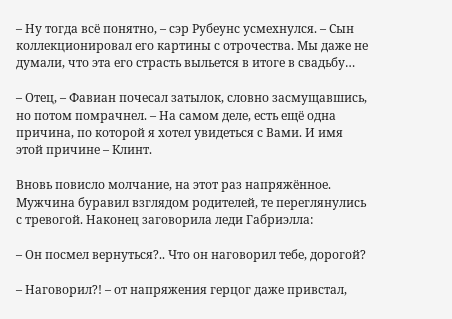– Ну тогда всё понятно, – сэр Рубеунс усмехнулся. – Сын коллекционировал его картины с отрочества. Мы даже не думали, что эта его страсть выльется в итоге в свадьбу…

– Отец, – Фавиан почесал затылок, словно засмущавшись, но потом помрачнел. – На самом деле, есть ещё одна причина, по которой я хотел увидеться с Вами. И имя этой причине – Клинт.

Вновь повисло молчание, на этот раз напряжённое. Мужчина буравил взглядом родителей, те переглянулись с тревогой. Наконец заговорила леди Габриэлла:

– Он посмел вернуться?.. Что он наговорил тебе, дорогой?

– Наговорил?! – от напряжения герцог даже привстал,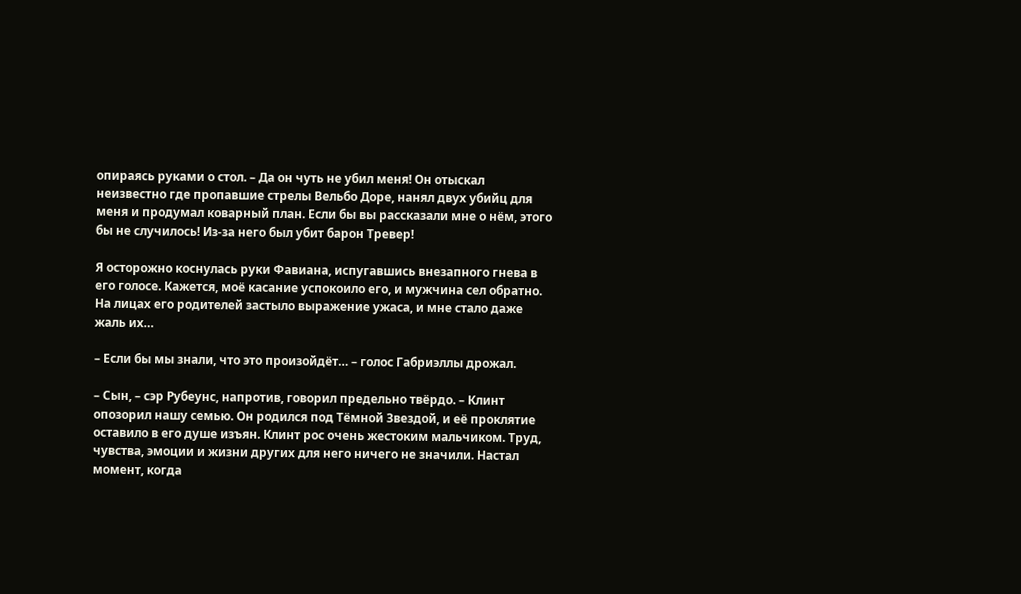опираясь руками о стол. – Да он чуть не убил меня! Он отыскал неизвестно где пропавшие стрелы Вельбо Доре, нанял двух убийц для меня и продумал коварный план. Если бы вы рассказали мне о нём, этого бы не случилось! Из-за него был убит барон Тревер!

Я осторожно коснулась руки Фавиана, испугавшись внезапного гнева в его голосе. Кажется, моё касание успокоило его, и мужчина сел обратно. На лицах его родителей застыло выражение ужаса, и мне стало даже жаль их…

– Если бы мы знали, что это произойдёт… – голос Габриэллы дрожал.

– Сын, – сэр Рубеунс, напротив, говорил предельно твёрдо. – Клинт опозорил нашу семью. Он родился под Тёмной Звездой, и её проклятие оставило в его душе изъян. Клинт рос очень жестоким мальчиком. Труд, чувства, эмоции и жизни других для него ничего не значили. Настал момент, когда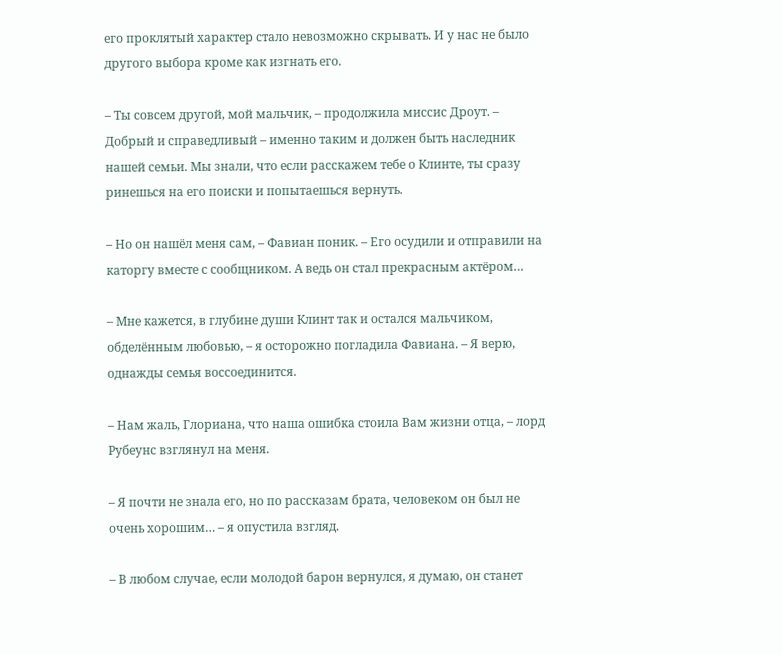его проклятый характер стало невозможно скрывать. И у нас не было другого выбора кроме как изгнать его.

– Ты совсем другой, мой мальчик, – продолжила миссис Дроут. – Добрый и справедливый – именно таким и должен быть наследник нашей семьи. Мы знали, что если расскажем тебе о Клинте, ты сразу ринешься на его поиски и попытаешься вернуть.

– Но он нашёл меня сам, – Фавиан поник. – Его осудили и отправили на каторгу вместе с сообщником. А ведь он стал прекрасным актёром…

– Мне кажется, в глубине души Клинт так и остался мальчиком, обделённым любовью, – я осторожно погладила Фавиана. – Я верю, однажды семья воссоединится.

– Нам жаль, Глориана, что наша ошибка стоила Вам жизни отца, – лорд Рубеунс взглянул на меня.

– Я почти не знала его, но по рассказам брата, человеком он был не очень хорошим… – я опустила взгляд.

– В любом случае, если молодой барон вернулся, я думаю, он станет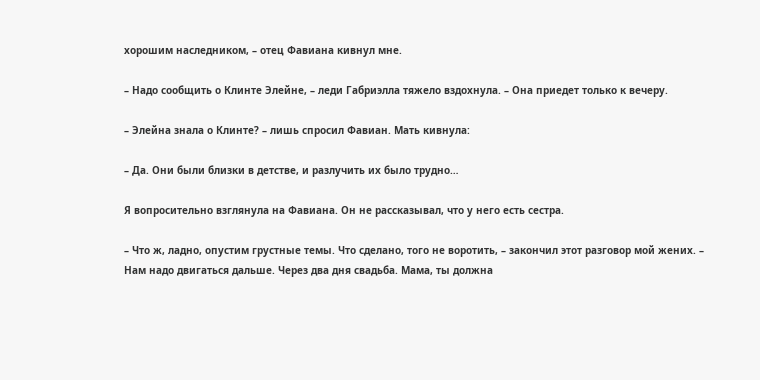хорошим наследником, – отец Фавиана кивнул мне.

– Надо сообщить о Клинте Элейне, – леди Габриэлла тяжело вздохнула. – Она приедет только к вечеру.

– Элейна знала о Клинте? – лишь спросил Фавиан. Мать кивнула:

– Да. Они были близки в детстве, и разлучить их было трудно…

Я вопросительно взглянула на Фавиана. Он не рассказывал, что у него есть сестра.

– Что ж, ладно, опустим грустные темы. Что сделано, того не воротить, – закончил этот разговор мой жених. – Нам надо двигаться дальше. Через два дня свадьба. Мама, ты должна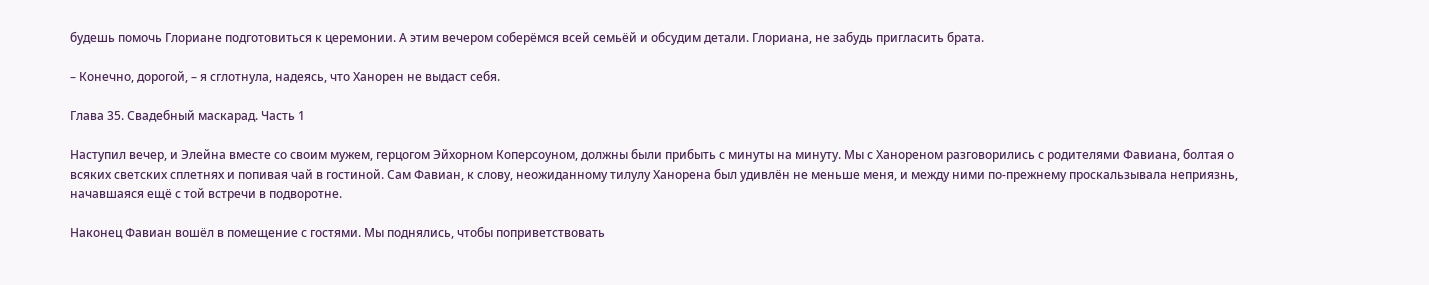будешь помочь Глориане подготовиться к церемонии. А этим вечером соберёмся всей семьёй и обсудим детали. Глориана, не забудь пригласить брата.

– Конечно, дорогой, – я сглотнула, надеясь, что Ханорен не выдаст себя.

Глава 35. Свадебный маскарад. Часть 1

Наступил вечер, и Элейна вместе со своим мужем, герцогом Эйхорном Коперсоуном, должны были прибыть с минуты на минуту. Мы с Ханореном разговорились с родителями Фавиана, болтая о всяких светских сплетнях и попивая чай в гостиной. Сам Фавиан, к слову, неожиданному тилулу Ханорена был удивлён не меньше меня, и между ними по-прежнему проскальзывала неприязнь, начавшаяся ещё с той встречи в подворотне.

Наконец Фавиан вошёл в помещение с гостями. Мы поднялись, чтобы поприветствовать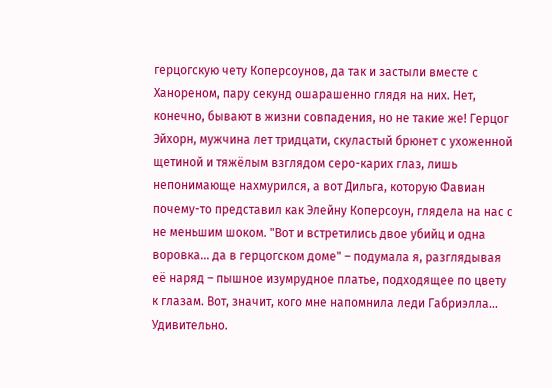герцогскую чету Коперсоунов, да так и застыли вместе с Ханореном, пару секунд ошарашенно глядя на них. Нет, конечно, бывают в жизни совпадения, но не такие же! Герцог Эйхорн, мужчина лет тридцати, скуластый брюнет с ухоженной щетиной и тяжёлым взглядом серо-карих глаз, лишь непонимающе нахмурился, а вот Дильга, которую Фавиан почему-то представил как Элейну Коперсоун, глядела на нас с не меньшим шоком. "Вот и встретились двое убийц и одна воровка… да в герцогском доме" – подумала я, разглядывая её наряд – пышное изумрудное платье, подходящее по цвету к глазам. Вот, значит, кого мне напомнила леди Габриэлла… Удивительно.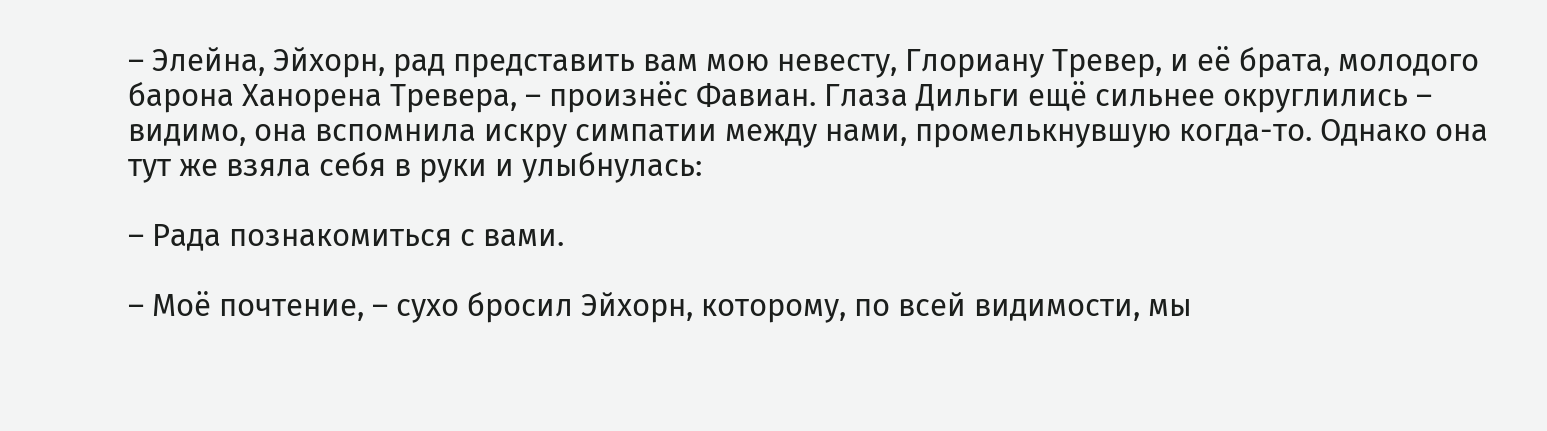– Элейна, Эйхорн, рад представить вам мою невесту, Глориану Тревер, и её брата, молодого барона Ханорена Тревера, – произнёс Фавиан. Глаза Дильги ещё сильнее округлились – видимо, она вспомнила искру симпатии между нами, промелькнувшую когда-то. Однако она тут же взяла себя в руки и улыбнулась:

– Рада познакомиться с вами.

– Моё почтение, – сухо бросил Эйхорн, которому, по всей видимости, мы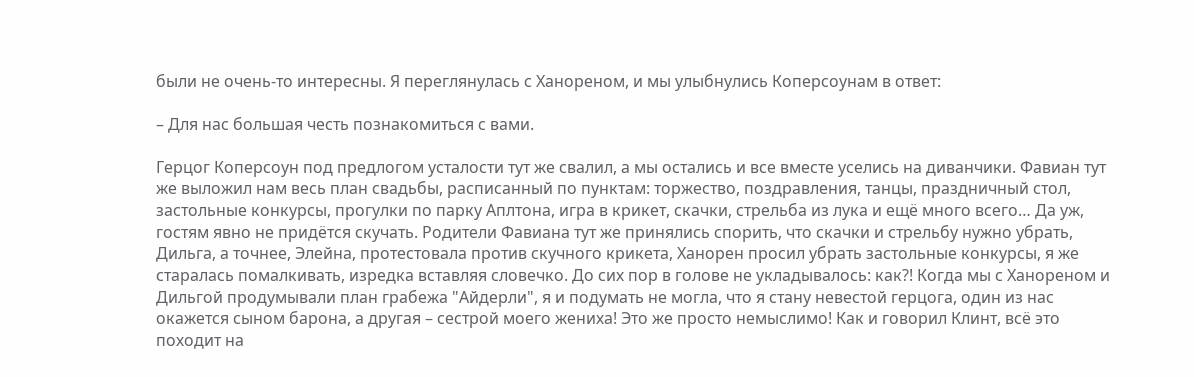были не очень-то интересны. Я переглянулась с Ханореном, и мы улыбнулись Коперсоунам в ответ:

– Для нас большая честь познакомиться с вами.

Герцог Коперсоун под предлогом усталости тут же свалил, а мы остались и все вместе уселись на диванчики. Фавиан тут же выложил нам весь план свадьбы, расписанный по пунктам: торжество, поздравления, танцы, праздничный стол, застольные конкурсы, прогулки по парку Аплтона, игра в крикет, скачки, стрельба из лука и ещё много всего… Да уж, гостям явно не придётся скучать. Родители Фавиана тут же принялись спорить, что скачки и стрельбу нужно убрать, Дильга, а точнее, Элейна, протестовала против скучного крикета, Ханорен просил убрать застольные конкурсы, я же старалась помалкивать, изредка вставляя словечко. До сих пор в голове не укладывалось: как?! Когда мы с Ханореном и Дильгой продумывали план грабежа "Айдерли", я и подумать не могла, что я стану невестой герцога, один из нас окажется сыном барона, а другая – сестрой моего жениха! Это же просто немыслимо! Как и говорил Клинт, всё это походит на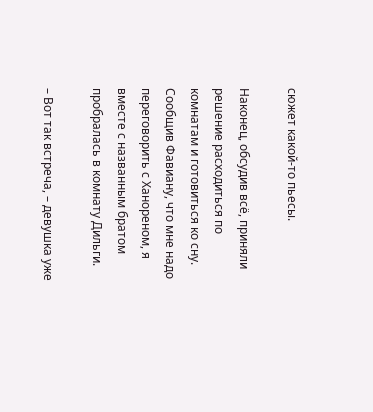сюжет какой-то пьесы.

Наконец, обсудив всё, приняли решение расходиться по комнатам и готовиться ко сну. Сообщив Фавиану, что мне надо переговорить с Ханореном, я вместе с названным братом пробралась в комнату Дильги.

– Вот так встреча, – девушка уже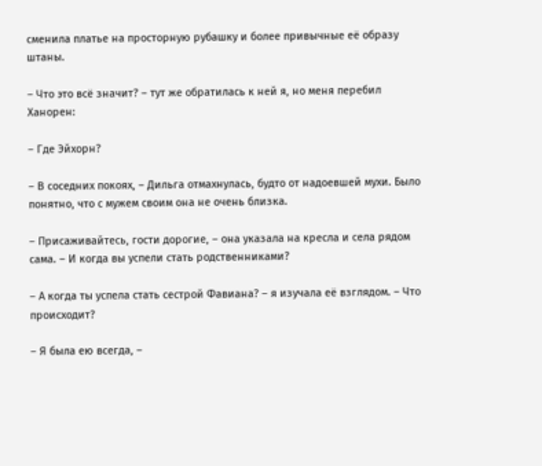сменила платье на просторную рубашку и более привычные её образу штаны.

– Что это всё значит? – тут же обратилась к ней я, но меня перебил Ханорен:

– Где Эйхорн?

– В соседних покоях, – Дильга отмахнулась, будто от надоевшей мухи. Было понятно, что с мужем своим она не очень близка.

– Присаживайтесь, гости дорогие, – она указала на кресла и села рядом сама. – И когда вы успели стать родственниками?

– А когда ты успела стать сестрой Фавиана? – я изучала её взглядом. – Что происходит?

– Я была ею всегда, –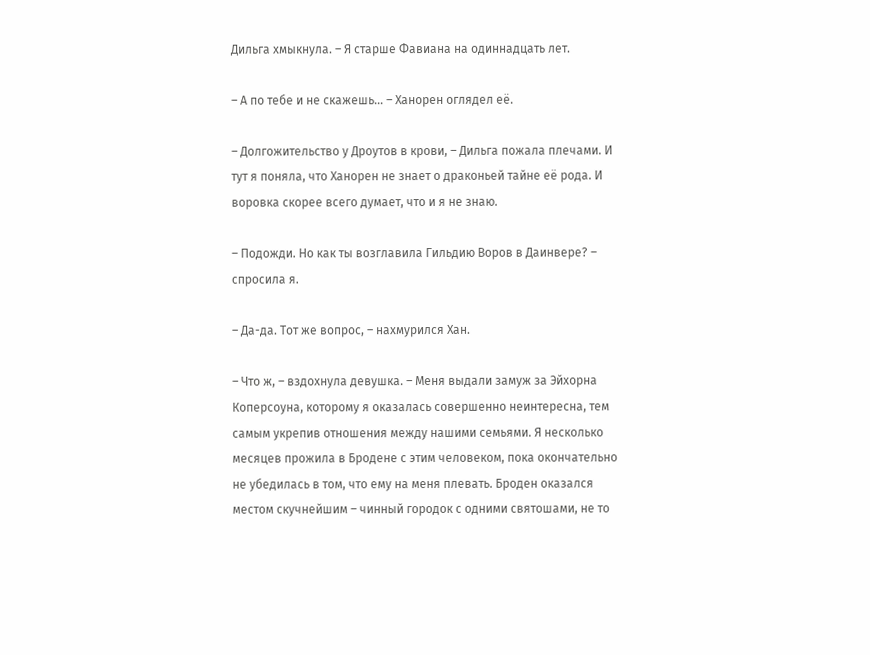Дильга хмыкнула. – Я старше Фавиана на одиннадцать лет.

– А по тебе и не скажешь… – Ханорен оглядел её.

– Долгожительство у Дроутов в крови, – Дильга пожала плечами. И тут я поняла, что Ханорен не знает о драконьей тайне её рода. И воровка скорее всего думает, что и я не знаю.

– Подожди. Но как ты возглавила Гильдию Воров в Даинвере? – спросила я.

– Да-да. Тот же вопрос, – нахмурился Хан.

– Что ж, – вздохнула девушка. – Меня выдали замуж за Эйхорна Коперсоуна, которому я оказалась совершенно неинтересна, тем самым укрепив отношения между нашими семьями. Я несколько месяцев прожила в Бродене с этим человеком, пока окончательно не убедилась в том, что ему на меня плевать. Броден оказался местом скучнейшим – чинный городок с одними святошами, не то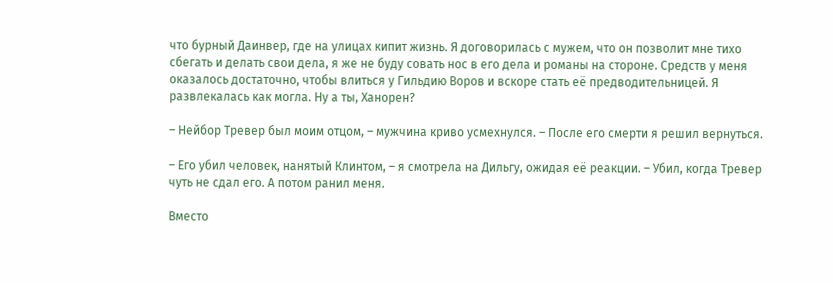что бурный Даинвер, где на улицах кипит жизнь. Я договорилась с мужем, что он позволит мне тихо сбегать и делать свои дела, я же не буду совать нос в его дела и романы на стороне. Средств у меня оказалось достаточно, чтобы влиться у Гильдию Воров и вскоре стать её предводительницей. Я развлекалась как могла. Ну а ты, Ханорен?

– Нейбор Тревер был моим отцом, – мужчина криво усмехнулся. – После его смерти я решил вернуться.

– Его убил человек, нанятый Клинтом, – я смотрела на Дильгу, ожидая её реакции. – Убил, когда Тревер чуть не сдал его. А потом ранил меня.

Вместо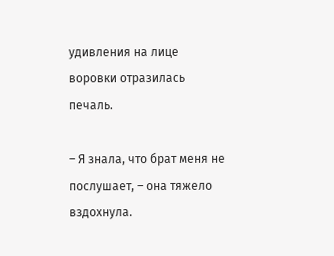удивления на лице воровки отразилась печаль.

– Я знала, что брат меня не послушает, – она тяжело вздохнула.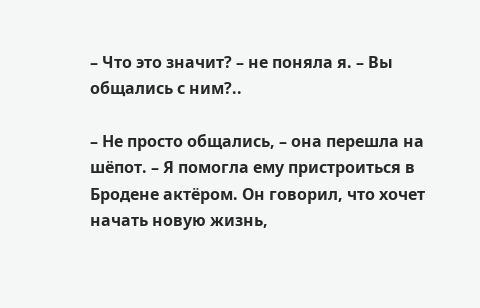– Что это значит? – не поняла я. – Вы общались с ним?..

– Не просто общались, – она перешла на шёпот. – Я помогла ему пристроиться в Бродене актёром. Он говорил, что хочет начать новую жизнь,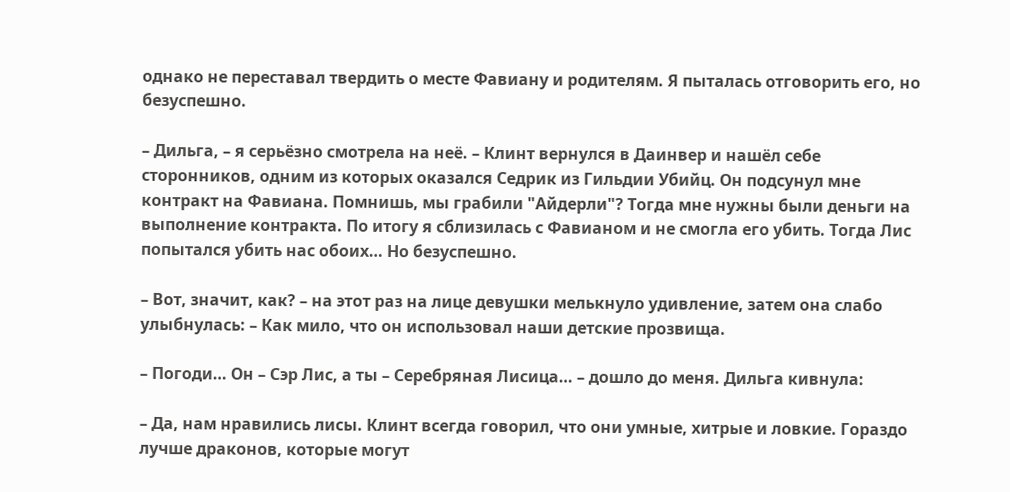однако не переставал твердить о месте Фавиану и родителям. Я пыталась отговорить его, но безуспешно.

– Дильга, – я серьёзно смотрела на неё. – Клинт вернулся в Даинвер и нашёл себе сторонников, одним из которых оказался Седрик из Гильдии Убийц. Он подсунул мне контракт на Фавиана. Помнишь, мы грабили "Айдерли"? Тогда мне нужны были деньги на выполнение контракта. По итогу я сблизилась с Фавианом и не смогла его убить. Тогда Лис попытался убить нас обоих… Но безуспешно.

– Вот, значит, как? – на этот раз на лице девушки мелькнуло удивление, затем она слабо улыбнулась: – Как мило, что он использовал наши детские прозвища.

– Погоди… Он – Сэр Лис, а ты – Серебряная Лисица… – дошло до меня. Дильга кивнула:

– Да, нам нравились лисы. Клинт всегда говорил, что они умные, хитрые и ловкие. Гораздо лучше драконов, которые могут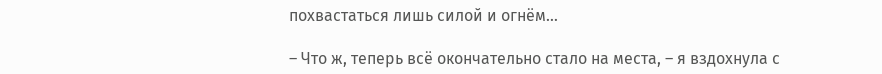похвастаться лишь силой и огнём…

– Что ж, теперь всё окончательно стало на места, – я вздохнула с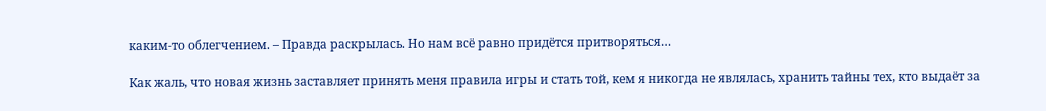каким-то облегчением. – Правда раскрылась. Но нам всё равно придётся притворяться…

Как жаль, что новая жизнь заставляет принять меня правила игры и стать той, кем я никогда не являлась, хранить тайны тех, кто выдаёт за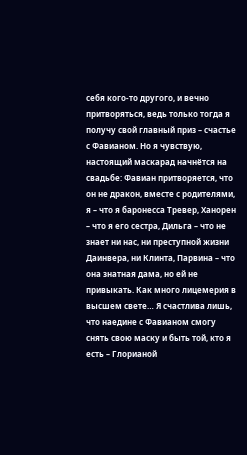себя кого-то другого, и вечно притворяться, ведь только тогда я получу свой главный приз – счастье с Фавианом. Но я чувствую, настоящий маскарад начнётся на свадьбе: Фавиан притворяется, что он не дракон, вместе с родителями, я – что я баронесса Тревер, Ханорен – что я его сестра, Дильга – что не знает ни нас, ни преступной жизни Даинвера, ни Клинта, Парвина – что она знатная дама, но ей не привыкать. Как много лицемерия в высшем свете… Я счастлива лишь, что наедине с Фавианом смогу снять свою маску и быть той, кто я есть – Глорианой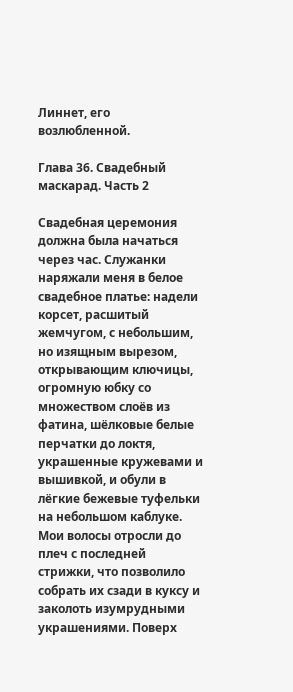Линнет, его возлюбленной.

Глава 36. Свадебный маскарад. Часть 2

Свадебная церемония должна была начаться через час. Служанки наряжали меня в белое свадебное платье: надели корсет, расшитый жемчугом, с небольшим, но изящным вырезом, открывающим ключицы, огромную юбку со множеством слоёв из фатина, шёлковые белые перчатки до локтя, украшенные кружевами и вышивкой, и обули в лёгкие бежевые туфельки на небольшом каблуке. Мои волосы отросли до плеч с последней стрижки, что позволило собрать их сзади в куксу и заколоть изумрудными украшениями. Поверх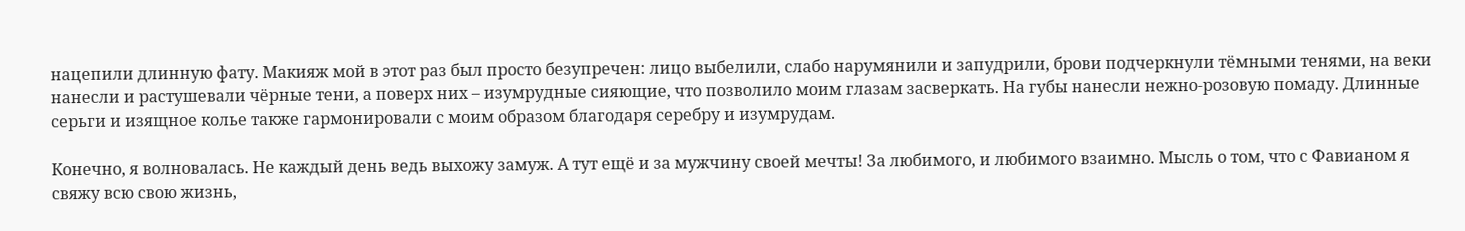нацепили длинную фату. Макияж мой в этот раз был просто безупречен: лицо выбелили, слабо нарумянили и запудрили, брови подчеркнули тёмными тенями, на веки нанесли и растушевали чёрные тени, а поверх них – изумрудные сияющие, что позволило моим глазам засверкать. На губы нанесли нежно-розовую помаду. Длинные серьги и изящное колье также гармонировали с моим образом благодаря серебру и изумрудам.

Конечно, я волновалась. Не каждый день ведь выхожу замуж. А тут ещё и за мужчину своей мечты! За любимого, и любимого взаимно. Мысль о том, что с Фавианом я свяжу всю свою жизнь,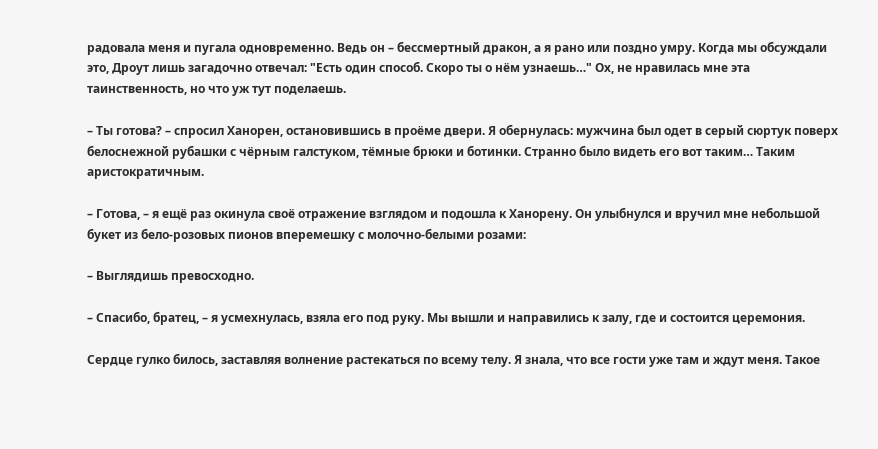радовала меня и пугала одновременно. Ведь он – бессмертный дракон, а я рано или поздно умру. Когда мы обсуждали это, Дроут лишь загадочно отвечал: "Есть один способ. Скоро ты о нём узнаешь…" Ох, не нравилась мне эта таинственность, но что уж тут поделаешь.

– Ты готова? – спросил Ханорен, остановившись в проёме двери. Я обернулась: мужчина был одет в серый сюртук поверх белоснежной рубашки с чёрным галстуком, тёмные брюки и ботинки. Странно было видеть его вот таким… Таким аристократичным.

– Готова, – я ещё раз окинула своё отражение взглядом и подошла к Ханорену. Он улыбнулся и вручил мне небольшой букет из бело-розовых пионов вперемешку с молочно-белыми розами:

– Выглядишь превосходно.

– Спасибо, братец, – я усмехнулась, взяла его под руку. Мы вышли и направились к залу, где и состоится церемония.

Сердце гулко билось, заставляя волнение растекаться по всему телу. Я знала, что все гости уже там и ждут меня. Такое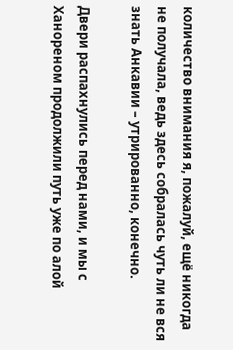количество внимания я, пожалуй, ещё никогда не получала, ведь здесь собралась чуть ли не вся знать Анкавии – утрированно, конечно.

Двери распахнулись перед нами, и мы с Ханореном продолжили путь уже по алой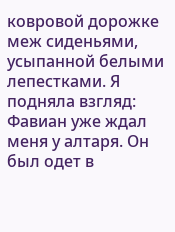ковровой дорожке меж сиденьями, усыпанной белыми лепестками. Я подняла взгляд: Фавиан уже ждал меня у алтаря. Он был одет в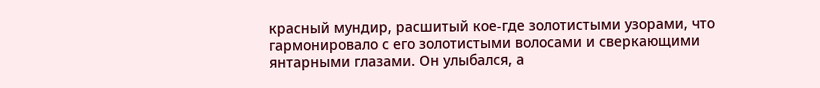красный мундир, расшитый кое-где золотистыми узорами, что гармонировало с его золотистыми волосами и сверкающими янтарными глазами. Он улыбался, а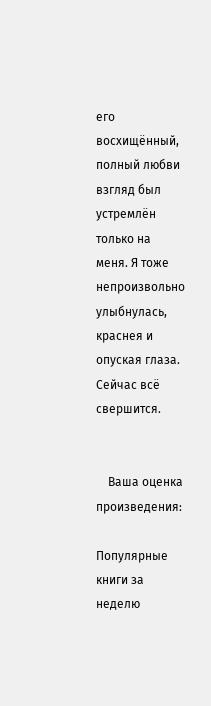его восхищённый, полный любви взгляд был устремлён только на меня. Я тоже непроизвольно улыбнулась, краснея и опуская глаза. Сейчас всё свершится.


    Ваша оценка произведения:

Популярные книги за неделю